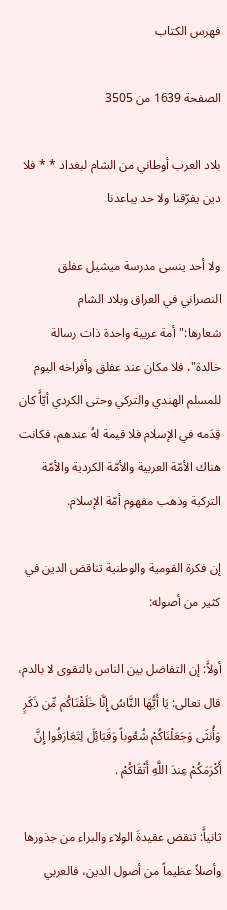فهرس الكتاب

الصفحة 1639 من 3505

بلاد العرب أوطاني من الشام لبغداد * * فلا دين يفرّقنا ولا حد يباعدنا

ولا أحد ينسى مدرسة ميشيل عفلق النصراني في العراق وبلاد الشام شعارها:"أمة عربية واحدة ذات رسالة خالدة"، فلا مكان عند عفلق وأفراخه اليوم للمسلم الهندي والتركي وحتى الكردي أيّاًَ كان قِدَمه في الإسلام فلا قيمة لهُ عندهم، فكانت هناك الأمّة العربية والأمّة الكردية والأمّة التركية وذهب مفهوم أمّة الإسلام.

إن فكرة القومية والوطنية تناقض الدين في كثير من أصوله:

أولاًَ: إن التفاضل بين الناس بالتقوى لا بالدم، قال تعالى: يَا أَيُّهَا النَّاسُ إِنَّا خَلَقْنَاكُم مِّن ذَكَرٍ وَأُنثَى وَجَعَلْنَاكُمْ شُعُوباً وَقَبَائِلَ لِتَعَارَفُوا إِنَّ أَكْرَمَكُمْ عِندَ اللَّهِ أَتْقَاكُمْ .

ثانياًَ: تنقض عقيدةَ الولاء والبراء من جذورها وأصلاً عظيماً من أصول الدين، فالعربي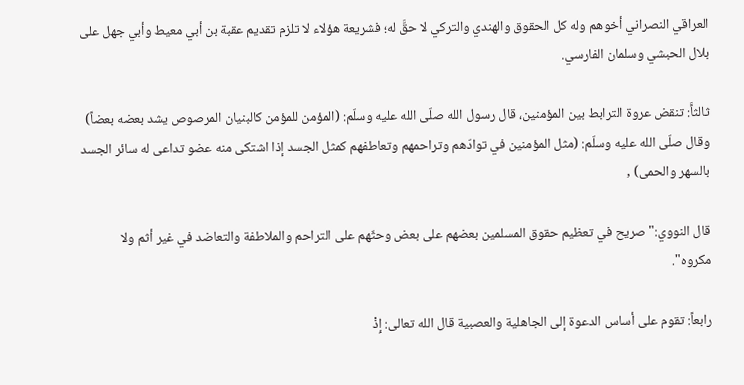العراقي النصراني أخوهم وله كل الحقوق والهندي والتركي لا حقَّ له؛ فشريعة هؤلاء لا تلزم تقديم عقبة بن أبي معيط وأبي جهل على بلال الحبشي وسلمان الفارسي.

ثالثاًَ: تنقض عروة الترابط بين المؤمنين، قال رسول الله صلّى الله عليه وسلّم: (المؤمن للمؤمن كالبنيان المرصوص يشد بعضه بعضاً) وقال صلّى الله عليه وسلّم: (مثل المؤمنين في توادّهم وتراحمهم وتعاطفهم كمثل الجسد إذا اشتكى منه عضو تداعى له سائر الجسد بالسهر والحمى) ,

قال النووي:"صريح في تعظيم حقوق المسلمين بعضهم على بعض وحثّهم على التراحم والملاطفة والتعاضد في غير أثم ولا مكروه".

رابعاً: تقوم على أساس الدعوة إلى الجاهلية والعصبية قال الله تعالى: إِذْ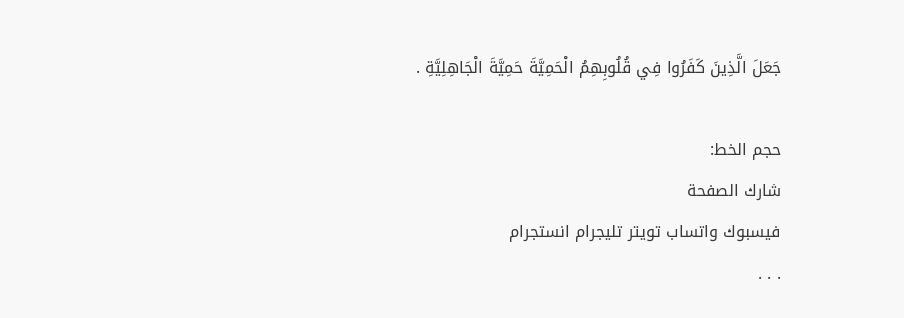جَعَلَ الَّذِينَ كَفَرُوا فِي قُلُوبِهِمُ الْحَمِيَّةَ حَمِيَّةَ الْجَاهِلِيَّةِ .

حجم الخط:
شارك الصفحة
فيسبوك واتساب تويتر تليجرام انستجرام
. . .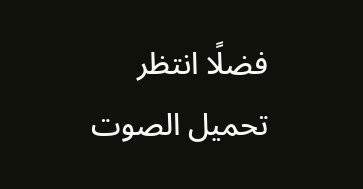فضلًا انتظر تحميل الصوت